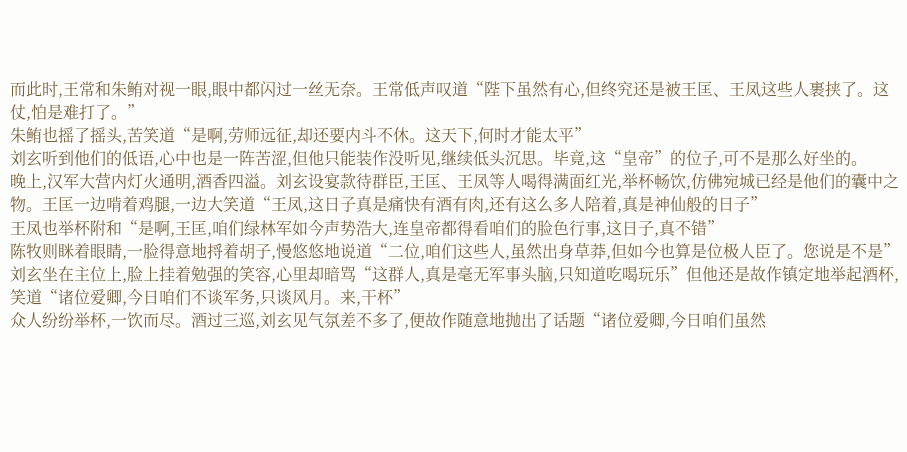而此时,王常和朱鲔对视一眼,眼中都闪过一丝无奈。王常低声叹道“陛下虽然有心,但终究还是被王匡、王凤这些人裹挟了。这仗,怕是难打了。”
朱鲔也摇了摇头,苦笑道“是啊,劳师远征,却还要内斗不休。这天下,何时才能太平”
刘玄听到他们的低语,心中也是一阵苦涩,但他只能装作没听见,继续低头沉思。毕竟,这“皇帝”的位子,可不是那么好坐的。
晚上,汉军大营内灯火通明,酒香四溢。刘玄设宴款待群臣,王匡、王凤等人喝得满面红光,举杯畅饮,仿佛宛城已经是他们的囊中之物。王匡一边啃着鸡腿,一边大笑道“王凤,这日子真是痛快有酒有肉,还有这么多人陪着,真是神仙般的日子”
王凤也举杯附和“是啊,王匡,咱们绿林军如今声势浩大,连皇帝都得看咱们的脸色行事,这日子,真不错”
陈牧则眯着眼睛,一脸得意地捋着胡子,慢悠悠地说道“二位,咱们这些人,虽然出身草莽,但如今也算是位极人臣了。您说是不是”
刘玄坐在主位上,脸上挂着勉强的笑容,心里却暗骂“这群人,真是毫无军事头脑,只知道吃喝玩乐”但他还是故作镇定地举起酒杯,笑道“诸位爱卿,今日咱们不谈军务,只谈风月。来,干杯”
众人纷纷举杯,一饮而尽。酒过三巡,刘玄见气氛差不多了,便故作随意地抛出了话题“诸位爱卿,今日咱们虽然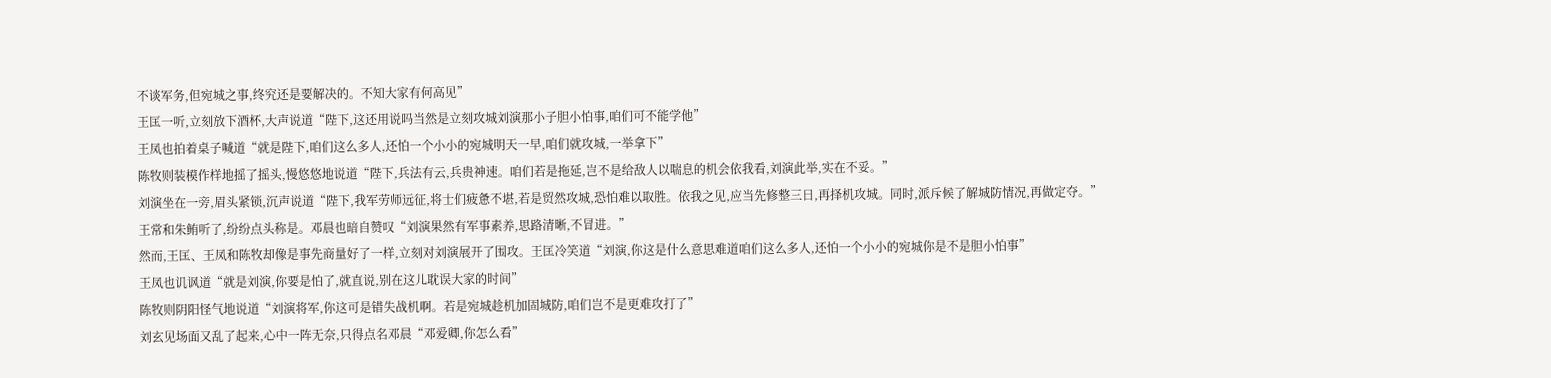不谈军务,但宛城之事,终究还是要解决的。不知大家有何高见”
王匡一听,立刻放下酒杯,大声说道“陛下,这还用说吗当然是立刻攻城刘演那小子胆小怕事,咱们可不能学他”
王凤也拍着桌子喊道“就是陛下,咱们这么多人,还怕一个小小的宛城明天一早,咱们就攻城,一举拿下”
陈牧则装模作样地摇了摇头,慢悠悠地说道“陛下,兵法有云,兵贵神速。咱们若是拖延,岂不是给敌人以喘息的机会依我看,刘演此举,实在不妥。”
刘演坐在一旁,眉头紧锁,沉声说道“陛下,我军劳师远征,将士们疲惫不堪,若是贸然攻城,恐怕难以取胜。依我之见,应当先修整三日,再择机攻城。同时,派斥候了解城防情况,再做定夺。”
王常和朱鲔听了,纷纷点头称是。邓晨也暗自赞叹“刘演果然有军事素养,思路清晰,不冒进。”
然而,王匡、王凤和陈牧却像是事先商量好了一样,立刻对刘演展开了围攻。王匡冷笑道“刘演,你这是什么意思难道咱们这么多人,还怕一个小小的宛城你是不是胆小怕事”
王凤也讥讽道“就是刘演,你要是怕了,就直说,别在这儿耽误大家的时间”
陈牧则阴阳怪气地说道“刘演将军,你这可是错失战机啊。若是宛城趁机加固城防,咱们岂不是更难攻打了”
刘玄见场面又乱了起来,心中一阵无奈,只得点名邓晨“邓爱卿,你怎么看”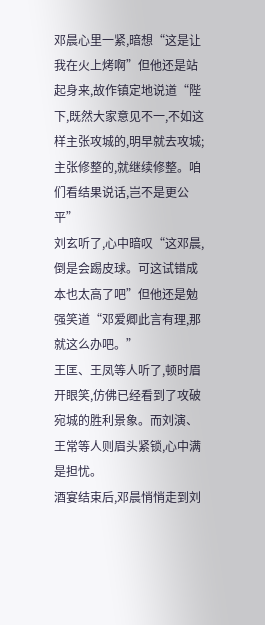邓晨心里一紧,暗想“这是让我在火上烤啊”但他还是站起身来,故作镇定地说道“陛下,既然大家意见不一,不如这样主张攻城的,明早就去攻城;主张修整的,就继续修整。咱们看结果说话,岂不是更公平”
刘玄听了,心中暗叹“这邓晨,倒是会踢皮球。可这试错成本也太高了吧”但他还是勉强笑道“邓爱卿此言有理,那就这么办吧。”
王匡、王凤等人听了,顿时眉开眼笑,仿佛已经看到了攻破宛城的胜利景象。而刘演、王常等人则眉头紧锁,心中满是担忧。
酒宴结束后,邓晨悄悄走到刘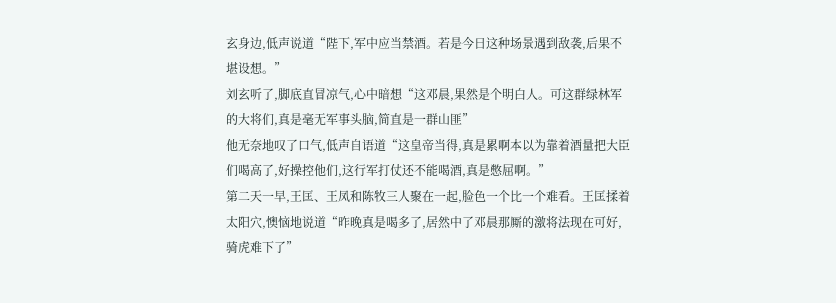玄身边,低声说道“陛下,军中应当禁酒。若是今日这种场景遇到敌袭,后果不堪设想。”
刘玄听了,脚底直冒凉气,心中暗想“这邓晨,果然是个明白人。可这群绿林军的大将们,真是毫无军事头脑,简直是一群山匪”
他无奈地叹了口气,低声自语道“这皇帝当得,真是累啊本以为靠着酒量把大臣们喝高了,好操控他们,这行军打仗还不能喝酒,真是憋屈啊。”
第二天一早,王匡、王凤和陈牧三人聚在一起,脸色一个比一个难看。王匡揉着太阳穴,懊恼地说道“昨晚真是喝多了,居然中了邓晨那厮的激将法现在可好,骑虎难下了”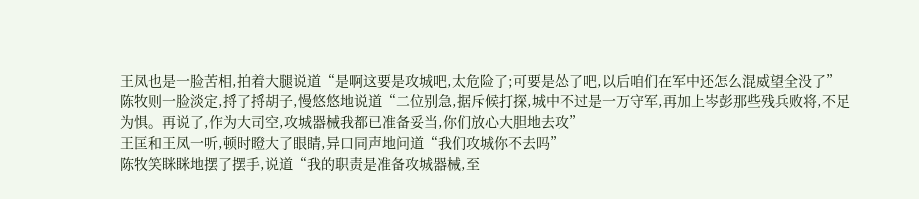王凤也是一脸苦相,拍着大腿说道“是啊这要是攻城吧,太危险了;可要是怂了吧,以后咱们在军中还怎么混威望全没了”
陈牧则一脸淡定,捋了捋胡子,慢悠悠地说道“二位别急,据斥候打探,城中不过是一万守军,再加上岑彭那些残兵败将,不足为惧。再说了,作为大司空,攻城器械我都已准备妥当,你们放心大胆地去攻”
王匡和王凤一听,顿时瞪大了眼睛,异口同声地问道“我们攻城你不去吗”
陈牧笑眯眯地摆了摆手,说道“我的职责是准备攻城器械,至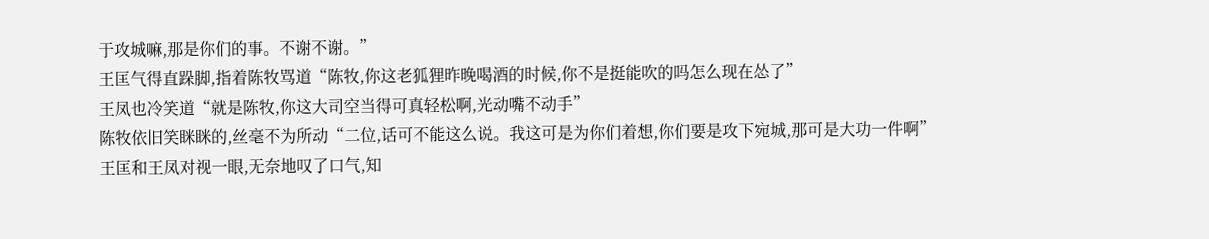于攻城嘛,那是你们的事。不谢不谢。”
王匡气得直跺脚,指着陈牧骂道“陈牧,你这老狐狸昨晚喝酒的时候,你不是挺能吹的吗怎么现在怂了”
王凤也冷笑道“就是陈牧,你这大司空当得可真轻松啊,光动嘴不动手”
陈牧依旧笑眯眯的,丝毫不为所动“二位,话可不能这么说。我这可是为你们着想,你们要是攻下宛城,那可是大功一件啊”
王匡和王凤对视一眼,无奈地叹了口气,知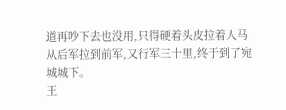道再吵下去也没用,只得硬着头皮拉着人马从后军拉到前军,又行军三十里,终于到了宛城城下。
王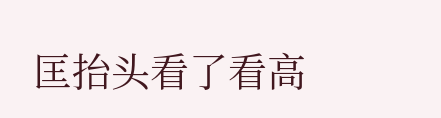匡抬头看了看高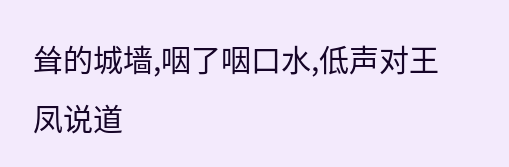耸的城墙,咽了咽口水,低声对王凤说道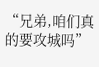“兄弟,咱们真的要攻城吗”